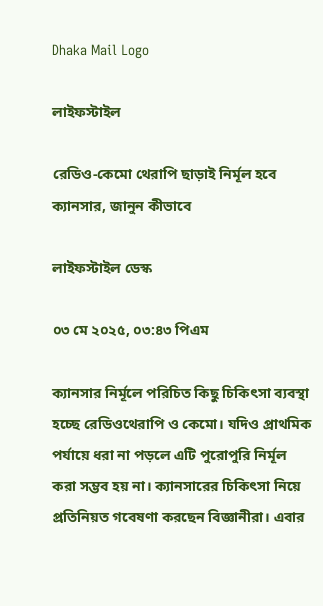Dhaka Mail Logo

লাইফস্টাইল

রেডিও-কেমো থেরাপি ছাড়াই নির্মূল হবে ক্যানসার, জানুন কীভাবে

লাইফস্টাইল ডেস্ক

০৩ মে ২০২৫, ০৩:৪৩ পিএম

ক্যানসার নির্মূলে পরিচিত কিছু চিকিৎসা ব্যবস্থা হচ্ছে রেডিওথেরাপি ও কেমো। যদিও প্রাথমিক পর্যায়ে ধরা না পড়লে এটি পুরোপুরি নির্মূল করা সম্ভব হয় না। ক্যানসারের চিকিৎসা নিয়ে প্রতিনিয়ত গবেষণা করছেন বিজ্ঞানীরা। এবার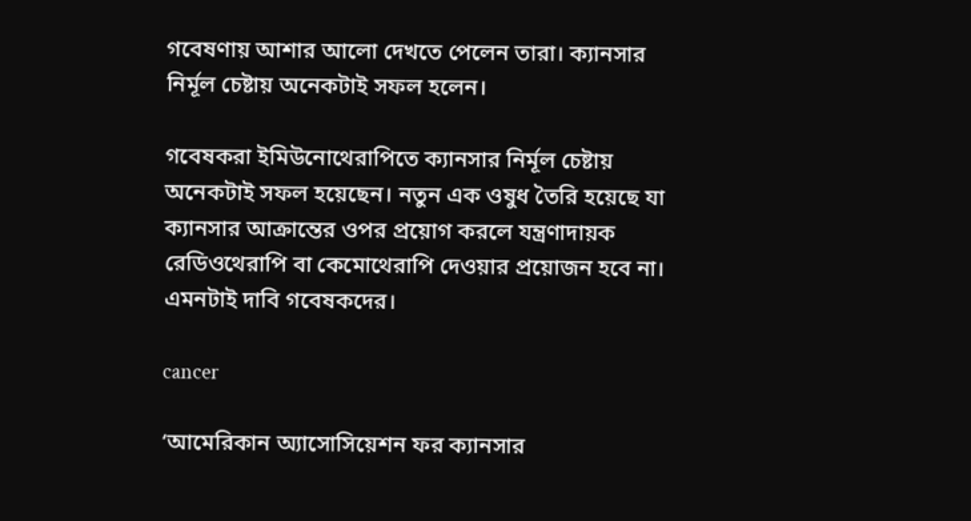গবেষণায় আশার আলো দেখতে পেলেন তারা। ক্যানসার নির্মূল চেষ্টায় অনেকটাই সফল হলেন।

গবেষকরা ইমিউনোথেরাপিতে ক্যানসার নির্মূল চেষ্টায় অনেকটাই সফল হয়েছেন। নতুন এক ওষুধ তৈরি হয়েছে যা ক্যানসার আক্রান্তের ওপর প্রয়োগ করলে যন্ত্রণাদায়ক রেডিওথেরাপি বা কেমোথেরাপি দেওয়ার প্রয়োজন হবে না। এমনটাই দাবি গবেষকদের।

cancer

‘আমেরিকান অ্যাসোসিয়েশন ফর ক্যানসার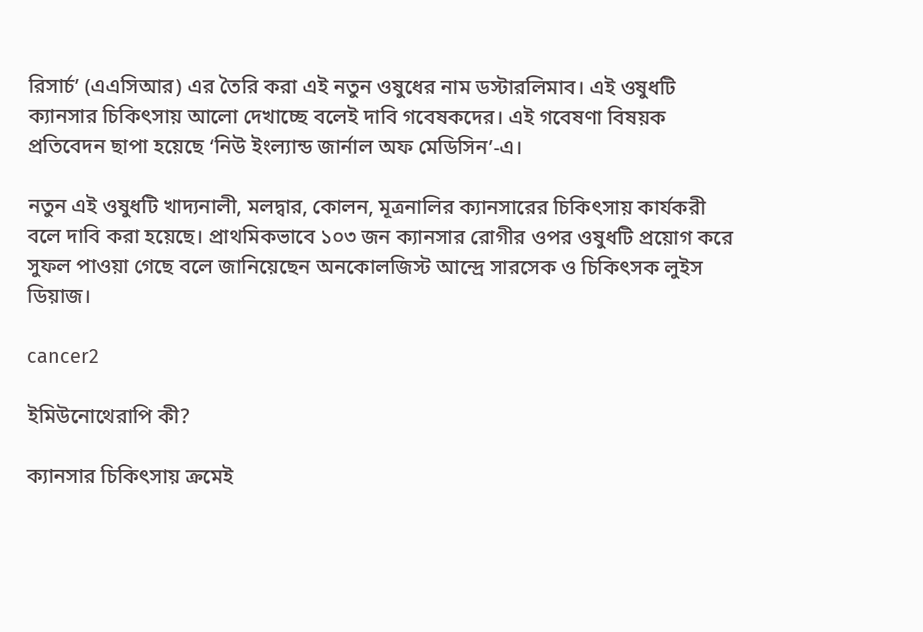রিসার্চ’ (এএসিআর) এর তৈরি করা এই নতুন ওষুধের নাম ডস্টারলিমাব। এই ওষুধটি ক্যানসার চিকিৎসায় আলো দেখাচ্ছে বলেই দাবি গবেষকদের। এই গবেষণা বিষয়ক প্রতিবেদন ছাপা হয়েছে ‘নিউ ইংল্যান্ড জার্নাল অফ মেডিসিন’-এ।

নতুন এই ওষুধটি খাদ্যনালী, মলদ্বার, কোলন, মূত্রনালির ক্যানসারের চিকিৎসায় কার্যকরী বলে দাবি করা হয়েছে। প্রাথমিকভাবে ১০৩ জন ক্যানসার রোগীর ওপর ওষুধটি প্রয়োগ করে সুফল পাওয়া গেছে বলে জানিয়েছেন অনকোলজিস্ট আন্দ্রে সারসেক ও চিকিৎসক লুইস ডিয়াজ।

cancer2

ইমিউনোথেরাপি কী?

ক্যানসার চিকিৎসায় ক্রমেই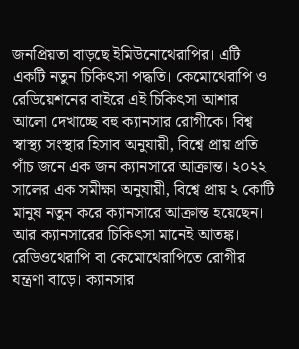জনপ্রিয়তা বাড়ছে ইমিউনোথেরাপির। এটি একটি নতুন চিকিৎসা পদ্ধতি। কেমোথেরাপি ও রেডিয়েশনের বাইরে এই চিকিৎসা আশার আলো দেখাচ্ছে বহু ক্যানসার রোগীকে। বিশ্ব স্বাস্থ্য সংস্থার হিসাব অনুযায়ী, বিশ্বে প্রায় প্রতি পাঁচ জনে এক জন ক্যানসারে আক্রান্ত। ২০২২ সালের এক সমীক্ষা অনুযায়ী, বিশ্বে প্রায় ২ কোটি মানুষ নতুন করে ক্যানসারে আক্রান্ত হয়েছেন। আর ক্যানসারের চিকিৎসা মানেই আতঙ্ক। রেডিওথেরাপি বা কেমোথেরাপিতে রোগীর যন্ত্রণা বাড়ে। ক্যানসার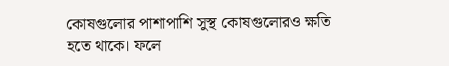কোষগুলোর পাশাপাশি সুস্থ কোষগুলোরও ক্ষতি হতে থাকে। ফলে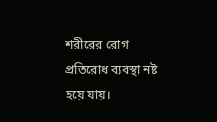শরীরের রোগ প্রতিরোধ ব্যবস্থা নষ্ট হয়ে যায়।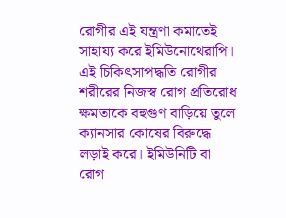রোগীর এই যন্ত্রণা কমাতেই সাহায্য করে ইমিউনোথেরাপি। এই চিকিৎসাপদ্ধতি রোগীর শরীরের নিজস্ব রোগ প্রতিরোধ ক্ষমতাকে বহুগুণ বাড়িয়ে তুলে ক্যানসার কোষের বিরুদ্ধে লড়াই করে। ইমিউনিটি বা রোগ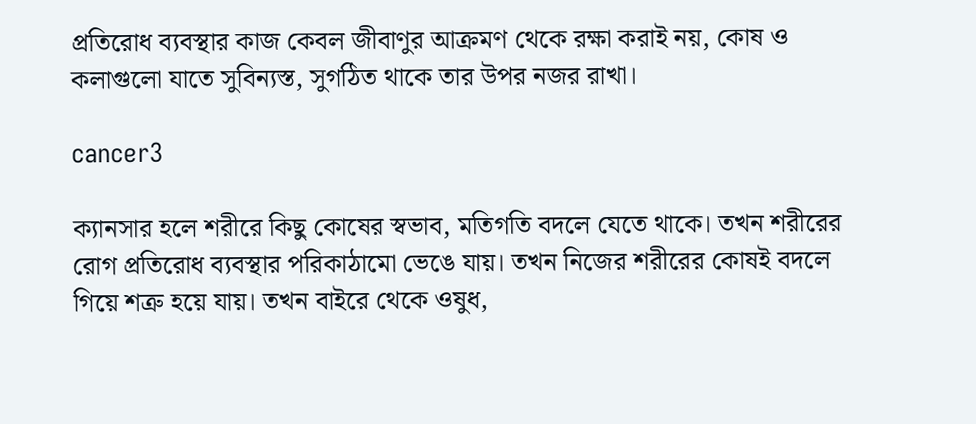প্রতিরোধ ব্যবস্থার কাজ কেবল জীবাণুর আক্রমণ থেকে রক্ষা করাই নয়, কোষ ও কলাগুলো যাতে সুবিন্যস্ত, সুগঠিত থাকে তার উপর নজর রাখা।

cancer3

ক্যানসার হলে শরীরে কিছু কোষের স্বভাব, মতিগতি বদলে যেতে থাকে। তখন শরীরের রোগ প্রতিরোধ ব্যবস্থার পরিকাঠামো ভেঙে যায়। তখন নিজের শরীরের কোষই বদলে গিয়ে শত্রু হয়ে যায়। তখন বাইরে থেকে ওষুধ,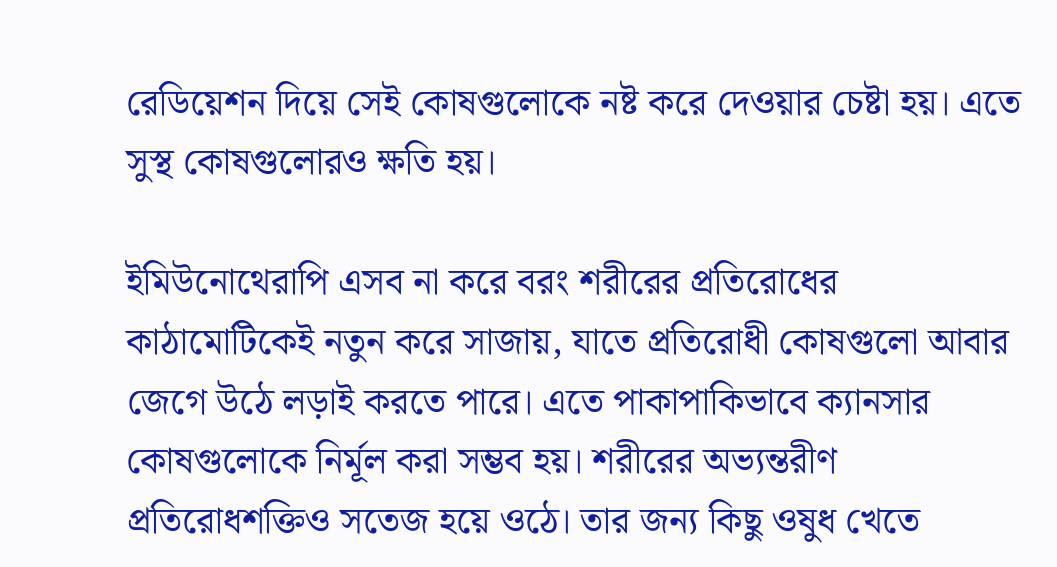রেডিয়েশন দিয়ে সেই কোষগুলোকে নষ্ট করে দেওয়ার চেষ্টা হয়। এতে সুস্থ কোষগুলোরও ক্ষতি হয়।

ইমিউনোথেরাপি এসব না করে বরং শরীরের প্রতিরোধের কাঠামোটিকেই নতুন করে সাজায়, যাতে প্রতিরোধী কোষগুলো আবার জেগে উঠে লড়াই করতে পারে। এতে পাকাপাকিভাবে ক্যানসার কোষগুলোকে নির্মূল করা সম্ভব হয়। শরীরের অভ্যন্তরীণ প্রতিরোধশক্তিও সতেজ হয়ে ওঠে। তার জন্য কিছু ওষুধ খেতে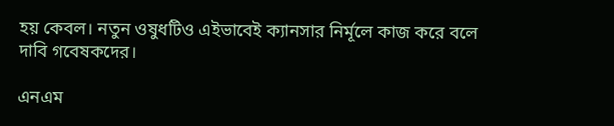হয় কেবল। নতুন ওষুধটিও এইভাবেই ক্যানসার নির্মূলে কাজ করে বলে দাবি গবেষকদের।

এনএম